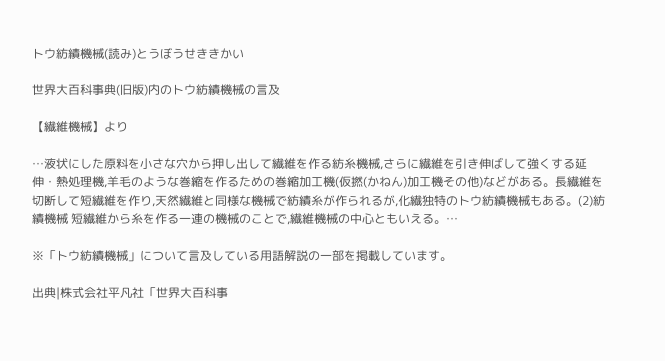トウ紡績機械(読み)とうぼうせききかい

世界大百科事典(旧版)内のトウ紡績機械の言及

【繊維機械】より

…液状にした原料を小さな穴から押し出して繊維を作る紡糸機械,さらに繊維を引き伸ばして強くする延伸・熱処理機,羊毛のような巻縮を作るための巻縮加工機(仮撚(かねん)加工機その他)などがある。長繊維を切断して短繊維を作り,天然繊維と同様な機械で紡績糸が作られるが,化繊独特のトウ紡績機械もある。(2)紡績機械 短繊維から糸を作る一連の機械のことで,繊維機械の中心ともいえる。…

※「トウ紡績機械」について言及している用語解説の一部を掲載しています。

出典|株式会社平凡社「世界大百科事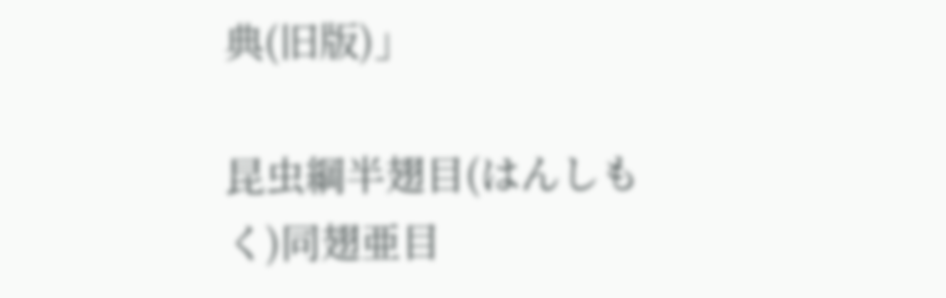典(旧版)」

昆虫綱半翅目(はんしもく)同翅亜目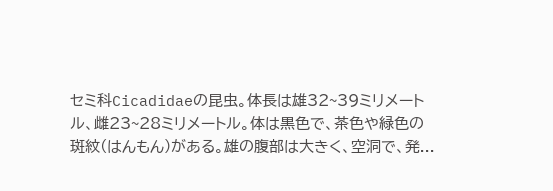セミ科Cicadidaeの昆虫。体長は雄32~39ミリメートル、雌23~28ミリメートル。体は黒色で、茶色や緑色の斑紋(はんもん)がある。雄の腹部は大きく、空洞で、発...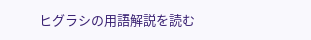ヒグラシの用語解説を読む